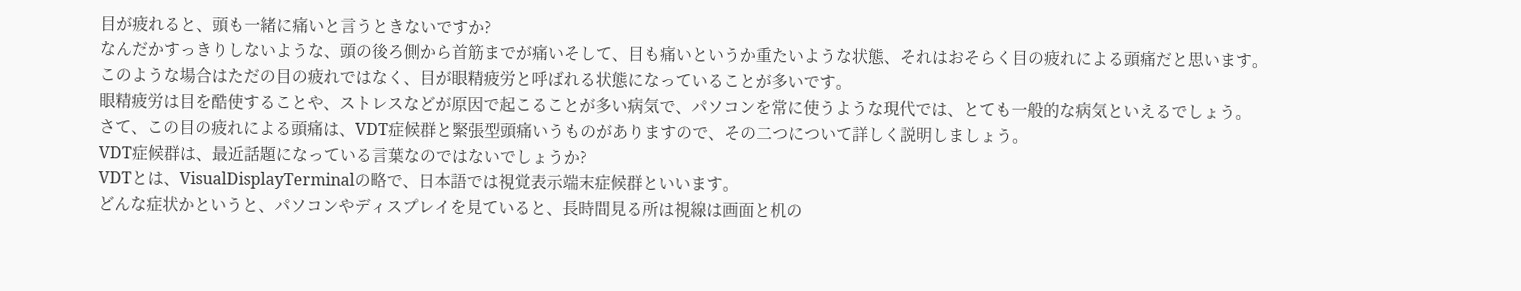目が疲れると、頭も一緒に痛いと言うときないですか?
なんだかすっきりしないような、頭の後ろ側から首筋までが痛いそして、目も痛いというか重たいような状態、それはおそらく目の疲れによる頭痛だと思います。
このような場合はただの目の疲れではなく、目が眼精疲労と呼ばれる状態になっていることが多いです。
眼精疲労は目を酷使することや、ストレスなどが原因で起こることが多い病気で、パソコンを常に使うような現代では、とても一般的な病気といえるでしょう。
さて、この目の疲れによる頭痛は、VDT症候群と緊張型頭痛いうものがありますので、その二つについて詳しく説明しましょう。
VDT症候群は、最近話題になっている言葉なのではないでしょうか?
VDTとは、VisualDisplayTerminalの略で、日本語では視覚表示端末症候群といいます。
どんな症状かというと、パソコンやディスプレイを見ていると、長時間見る所は視線は画面と机の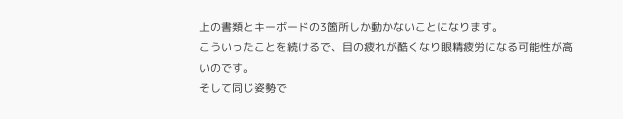上の書類とキーボードの3箇所しか動かないことになります。
こういったことを続けるで、目の疲れが酷くなり眼精疲労になる可能性が高いのです。
そして同じ姿勢で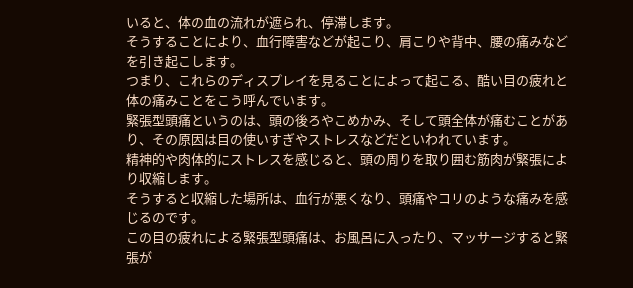いると、体の血の流れが遮られ、停滞します。
そうすることにより、血行障害などが起こり、肩こりや背中、腰の痛みなどを引き起こします。
つまり、これらのディスプレイを見ることによって起こる、酷い目の疲れと体の痛みことをこう呼んでいます。
緊張型頭痛というのは、頭の後ろやこめかみ、そして頭全体が痛むことがあり、その原因は目の使いすぎやストレスなどだといわれています。
精神的や肉体的にストレスを感じると、頭の周りを取り囲む筋肉が緊張により収縮します。
そうすると収縮した場所は、血行が悪くなり、頭痛やコリのような痛みを感じるのです。
この目の疲れによる緊張型頭痛は、お風呂に入ったり、マッサージすると緊張が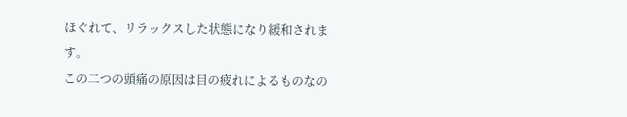ほぐれて、リラックスした状態になり緩和されます。
この二つの頭痛の原因は目の疲れによるものなの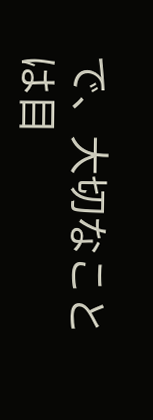で、大切なことは目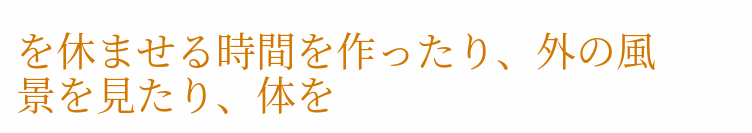を休ませる時間を作ったり、外の風景を見たり、体を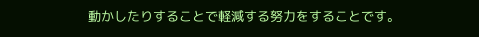動かしたりすることで軽減する努力をすることです。